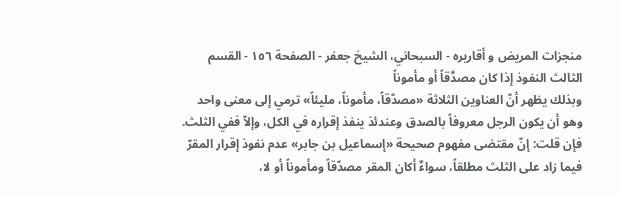منجزات المريض و أقاريره - السبحاني، الشيخ جعفر - الصفحة ١٥٦ - القسم الثالث النفوذ إذا كان مصدَّقاً أو مأموناً
وبذلك يظهر أنّ العناوين الثلاثة «مصدّقاً، مأموناً، مليئاً» ترمي إلى معنى واحد وهو أن يكون الرجل معروفاً بالصدق وعندئذ ينفذ إقراره في الكل، وإلاّ ففي الثلث.
فإن قلت: إنّ مقتضى مفهوم صحيحة «إسماعيل بن جابر» عدم نفوذ إقرار المقرّ فيما زاد على الثلث مطلقاً، سواءٌ أكان المقر مصدّقاً ومأموناً أو لا،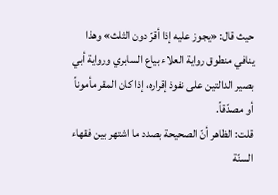حيث قال: «يجوز عليه إذا أقرّ دون الثلث» وهذا ينافي منطوق رواية العلاء بياع السابري ورواية أبي بصير الدالتين على نفوذ إقراره، إذا كان المقر مأموناً أو مصدّقاً.
قلت: الظاهر أنّ الصحيحة بصدد ما اشتهر بين فقهاء السنّة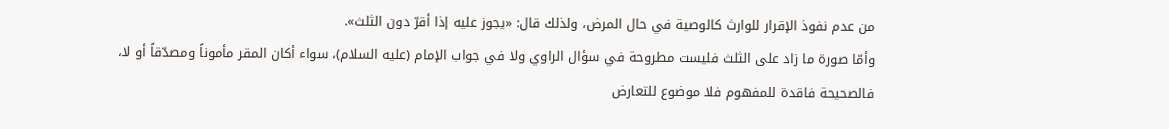من عدم نفوذ الإقرار للوارث كالوصية في حال المرض، ولذلك قال: «يجوز عليه إذا أقرّ دون الثلث».
وأمّا صورة ما زاد على الثلث فليست مطروحة في سؤال الراوي ولا في جواب الإمام (عليه السلام)، سواء أكان المقر مأموناً ومصدّقاً أو لا، فالصحيحة فاقدة للمفهوم فلا موضوع للتعارض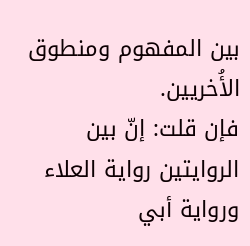بين المفهوم ومنطوق الأُخريين.
فإن قلت: إنّ بين الروايتين رواية العلاء ورواية أبي